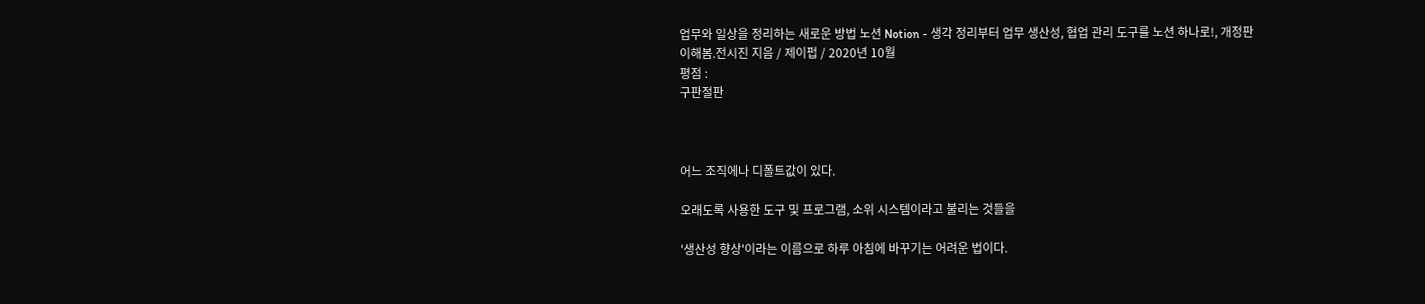업무와 일상을 정리하는 새로운 방법 노션 Notion - 생각 정리부터 업무 생산성, 협업 관리 도구를 노션 하나로!, 개정판
이해봄.전시진 지음 / 제이펍 / 2020년 10월
평점 :
구판절판



어느 조직에나 디폴트값이 있다.

오래도록 사용한 도구 및 프로그램, 소위 시스템이라고 불리는 것들을

'생산성 향상'이라는 이름으로 하루 아침에 바꾸기는 어려운 법이다.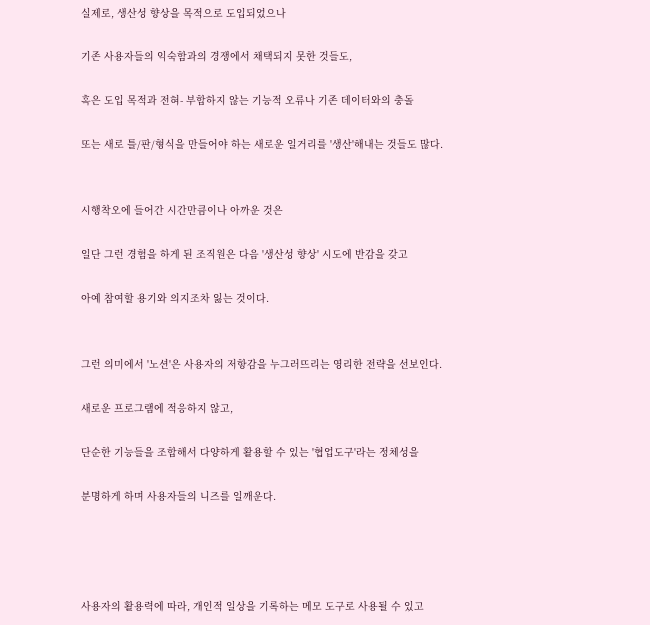실제로, 생산성 향상을 목적으로 도입되었으나

기존 사용자들의 익숙함과의 경쟁에서 채택되지 못한 것들도,

혹은 도입 목적과 전혀- 부합하지 않는 기능적 오류나 기존 데이터와의 충돌

또는 새로 틀/판/형식을 만들어야 하는 새로운 일거리를 '생산'해내는 것들도 많다.


시행착오에 들어간 시간만큼이나 아까운 것은

일단 그런 경험을 하게 된 조직원은 다음 '생산성 향상' 시도에 반감을 갖고

아예 참여할 용기와 의지조차 잃는 것이다.


그런 의미에서 '노션'은 사용자의 저항감을 누그러뜨리는 영리한 전략을 선보인다.

새로운 프로그램에 적응하지 않고,

단순한 기능들을 조합해서 다양하게 활용할 수 있는 '협업도구'라는 정체성을

분명하게 하며 사용자들의 니즈를 일깨운다.




사용자의 활용력에 따라, 개인적 일상을 기록하는 메모 도구로 사용될 수 있고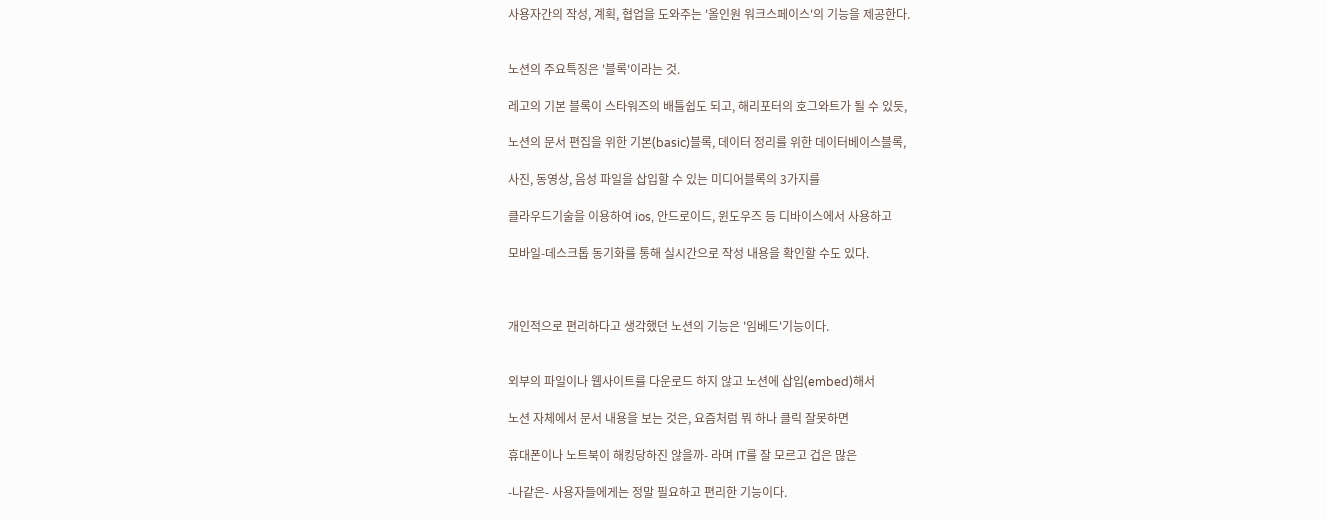사용자간의 작성, 계획, 협업을 도와주는 '올인원 워크스페이스'의 기능을 제공한다.


노션의 주요특징은 '블록'이라는 것.

레고의 기본 블록이 스타워즈의 배틀쉽도 되고, 해리포터의 호그와트가 될 수 있듯,

노션의 문서 편집을 위한 기본(basic)블록, 데이터 정리를 위한 데이터베이스블록,

사진, 동영상, 음성 파일을 삽입할 수 있는 미디어블록의 3가지를

클라우드기술을 이용하여 ios, 안드로이드, 윈도우즈 등 디바이스에서 사용하고

모바일-데스크톱 동기화를 통해 실시간으로 작성 내용을 확인할 수도 있다.



개인적으로 편리하다고 생각했던 노션의 기능은 '임베드'기능이다.


외부의 파일이나 웹사이트를 다운로드 하지 않고 노션에 삽입(embed)해서

노션 자체에서 문서 내용을 보는 것은, 요즘처럼 뭐 하나 클릭 잘못하면

휴대폰이나 노트북이 해킹당하진 않을까- 라며 IT를 잘 모르고 겁은 많은

-나같은- 사용자들에게는 정말 필요하고 편리한 기능이다.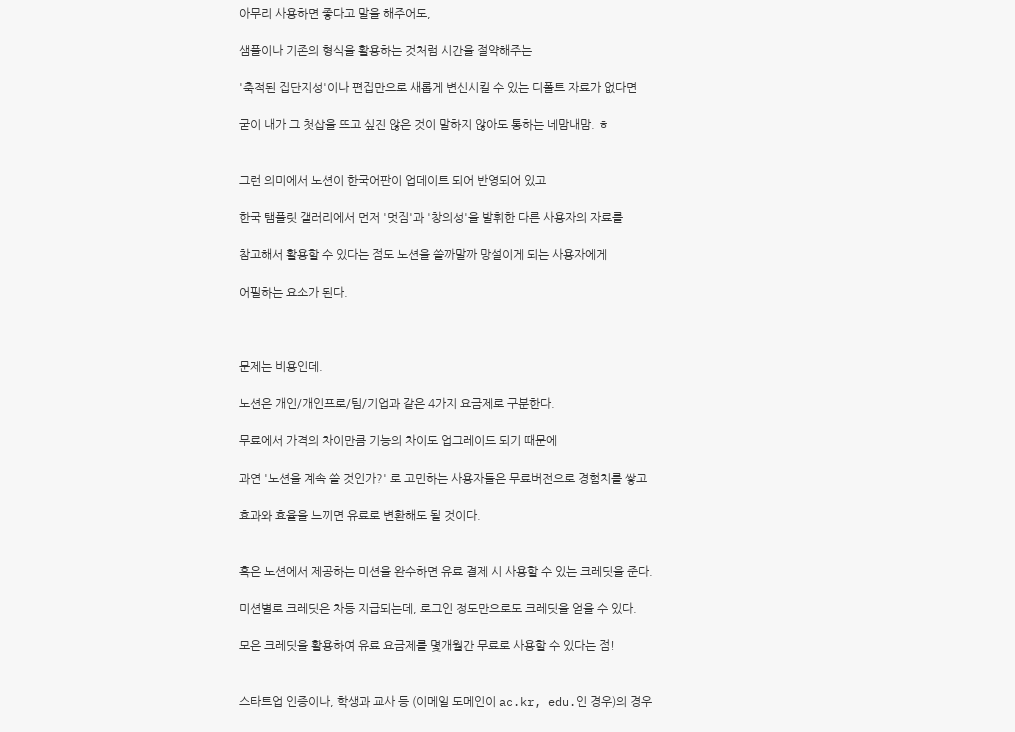아무리 사용하면 좋다고 말을 해주어도,

샘플이나 기존의 형식을 활용하는 것처럼 시간을 절약해주는

'축적된 집단지성'이나 편집만으로 새롭게 변신시킬 수 있는 디폴트 자료가 없다면

굳이 내가 그 첫삽을 뜨고 싶진 않은 것이 말하지 않아도 통하는 네맘내맘. ㅎ


그런 의미에서 노션이 한국어판이 업데이트 되어 반영되어 있고

한국 탬플릿 갤러리에서 먼저 '멋짐'과 '창의성'을 발휘한 다른 사용자의 자료를

참고해서 활용할 수 있다는 점도 노션을 쓸까말까 망설이게 되는 사용자에게

어필하는 요소가 된다.



문제는 비용인데.

노션은 개인/개인프로/팀/기업과 같은 4가지 요금제로 구분한다.

무료에서 가격의 차이만큼 기능의 차이도 업그레이드 되기 때문에

과연 '노션을 계속 쓸 것인가?' 로 고민하는 사용자들은 무료버전으로 경험치를 쌓고

효과와 효율을 느끼면 유료로 변환해도 될 것이다.


혹은 노션에서 제공하는 미션을 완수하면 유료 결제 시 사용할 수 있는 크레딧을 준다.

미션별로 크레딧은 차등 지급되는데, 로그인 정도만으로도 크레딧을 얻을 수 있다.

모은 크레딧을 활용하여 유료 요금제를 몇개월간 무료로 사용할 수 있다는 점!


스타트업 인증이나, 학생과 교사 등 (이메일 도메인이 ac.kr, edu.인 경우)의 경우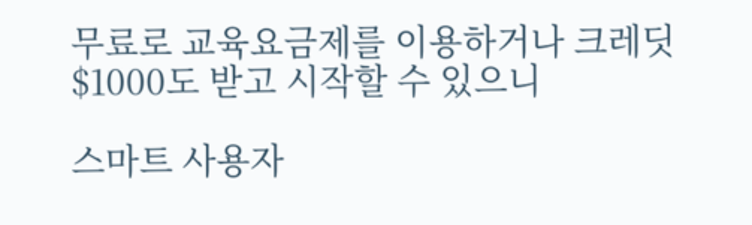무료로 교육요금제를 이용하거나 크레딧 $1000도 받고 시작할 수 있으니

스마트 사용자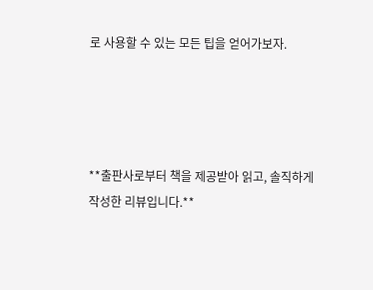로 사용할 수 있는 모든 팁을 얻어가보자.




**출판사로부터 책을 제공받아 읽고, 솔직하게 작성한 리뷰입니다.**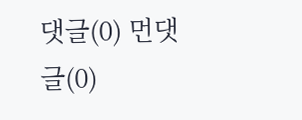댓글(0) 먼댓글(0)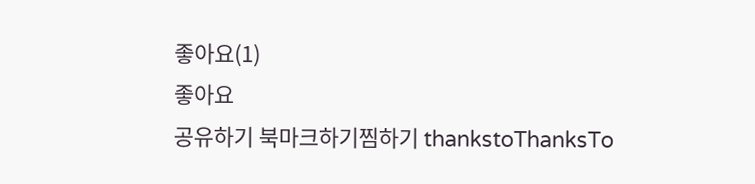좋아요(1)
좋아요
공유하기 북마크하기찜하기 thankstoThanksTo